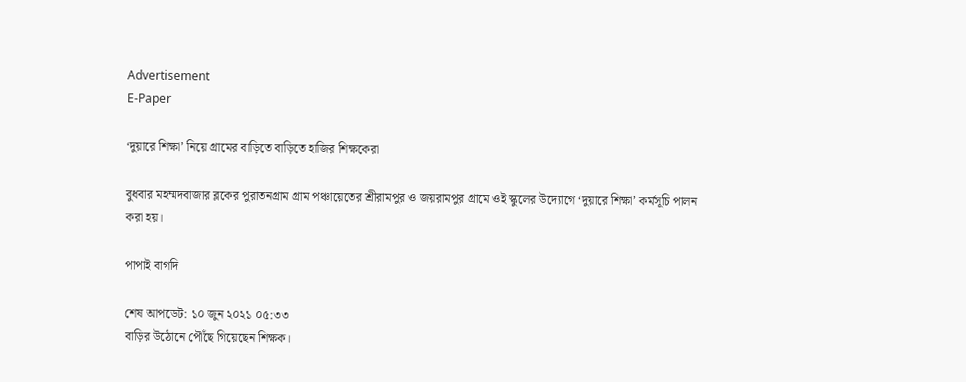Advertisement
E-Paper

‘দুয়ারে শিক্ষা’ নিয়ে গ্রামের বাড়িতে বাড়িতে হাজির শিক্ষকেরা

বুধবার মহম্মদবাজার ব্লকের পুরাতনগ্রাম গ্রাম পঞ্চায়েতের শ্রীরামপুর ও জয়রামপুর গ্রামে ওই স্কুলের উদ্যোগে ‘দুয়ারে শিক্ষা’ কর্মসূচি পালন করা হয়।

পাপাই বাগদি

শেষ আপডেট: ১০ জুন ২০২১ ০৫:৩৩
বাড়ির উঠোনে পৌঁছে গিয়েছেন শিক্ষক।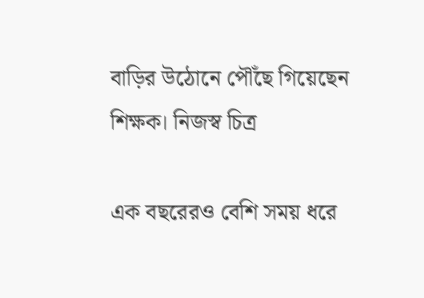বাড়ির উঠোনে পৌঁছে গিয়েছেন শিক্ষক। নিজস্ব চিত্র

এক বছরেরও বেশি সময় ধরে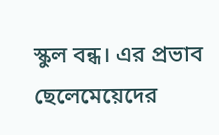স্কুল বন্ধ। এর প্রভাব ছেলেমেয়েদের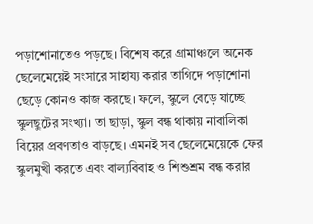পড়াশোনাতেও পড়ছে। বিশেষ করে গ্রামাঞ্চলে অনেক ছেলেমেয়েই সংসারে সাহায্য করার তাগিদে পড়াশোনা ছেড়ে কোনও কাজ করছে। ফলে, স্কুলে বেড়ে যাচ্ছে স্কুলছুটের সংখ্যা। তা ছাড়া, স্কুল বন্ধ থাকায় নাবালিকা বিয়ের প্রবণতাও বাড়ছে। এমনই সব ছেলেমেয়েকে ফের স্কুলমুখী করতে এবং বাল্যবিবাহ ও শিশুশ্রম বন্ধ করার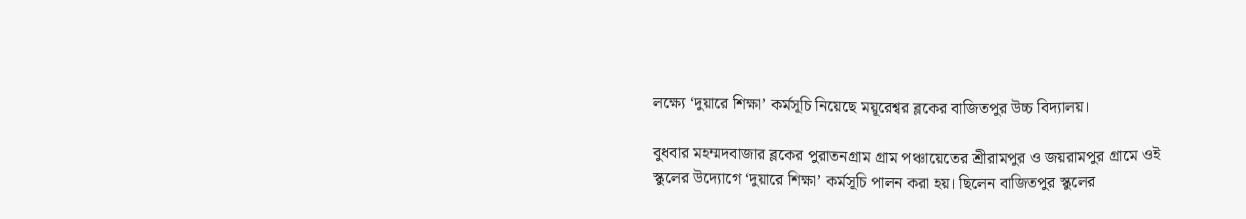লক্ষ্যে ‘দুয়ারে শিক্ষা’ কর্মসূচি নিয়েছে ময়ূরেশ্বর ব্লকের বাজিতপুর উচ্চ বিদ্যালয়।

বুধবার মহম্মদবাজার ব্লকের পুরাতনগ্রাম গ্রাম পঞ্চায়েতের শ্রীরামপুর ও জয়রামপুর গ্রামে ওই স্কুলের উদ্যোগে ‘দুয়ারে শিক্ষা’ কর্মসূচি পালন করা হয়। ছিলেন বাজিতপুর স্কুলের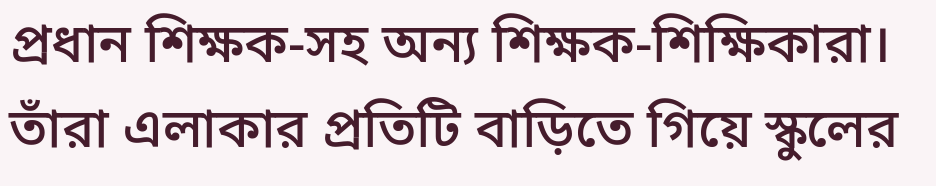প্রধান শিক্ষক-সহ অন্য শিক্ষক-শিক্ষিকারা। তাঁরা এলাকার প্রতিটি বাড়িতে গিয়ে স্কুলের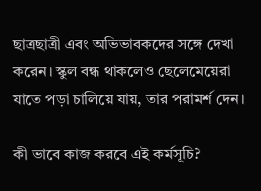ছাত্রছাত্রী এবং অভিভাবকদের সঙ্গে দেখা করেন। স্কুল বন্ধ থাকলেও ছেলেমেয়েরা যাতে পড়া চালিয়ে যায়, তার পরামর্শ দেন।

কী ভাবে কাজ করবে এই কর্মসূচি?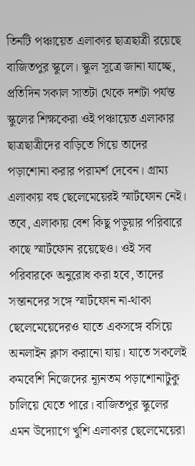তিনটি পঞ্চায়েত এলাকার ছাত্রছাত্রী রয়েছে বাজিতপুর স্কুলে। স্কুল সূত্রে জানা যাচ্ছে, প্রতিদিন সকাল সাতটা থেকে দশটা পর্যন্ত স্কুলের শিক্ষকেরা ওই পঞ্চায়েত এলাকার ছাত্রছাত্রীদের বাড়িতে গিয়ে তাদের পড়াশোনা করার পরামর্শ দেবেন। গ্রাম্য এলাকায় বহু ছেলেমেয়েরই স্মার্টফোন নেই। তবে, এলাকায় বেশ কিছু পড়ুয়ার পরিবারে কাছে স্মার্টফোন রয়েছেও। ওই সব পরিবারকে অনুরোধ করা হবে, তাদের সন্তানদের সঙ্গে স্মার্টফোন না-থাকা ছেলেমেয়েদেরও যাতে একসঙ্গে বসিয়ে অনলাইন ক্লাস করানো যায়। যাতে সকলেই কমবেশি নিজেদের ন্যূনতম পড়াশোনাটুকু চালিয়ে যেতে পারে। বাজিতপুর স্কুলের এমন উদ্যোগে খুশি এলাকার ছেলেমেয়েরা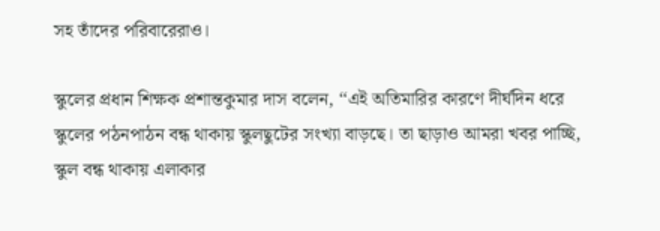সহ তাঁদের পরিবারেরাও।

স্কুলের প্রধান শিক্ষক প্রশান্তকুমার দাস বলেন, ‘‘এই অতিমারির কারণে দীর্ঘদিন ধরে স্কুলের পঠনপাঠন বন্ধ থাকায় স্কুলছুটের সংখ্যা বাড়ছে। তা ছাড়াও আমরা খবর পাচ্ছি, স্কুল বন্ধ থাকায় এলাকার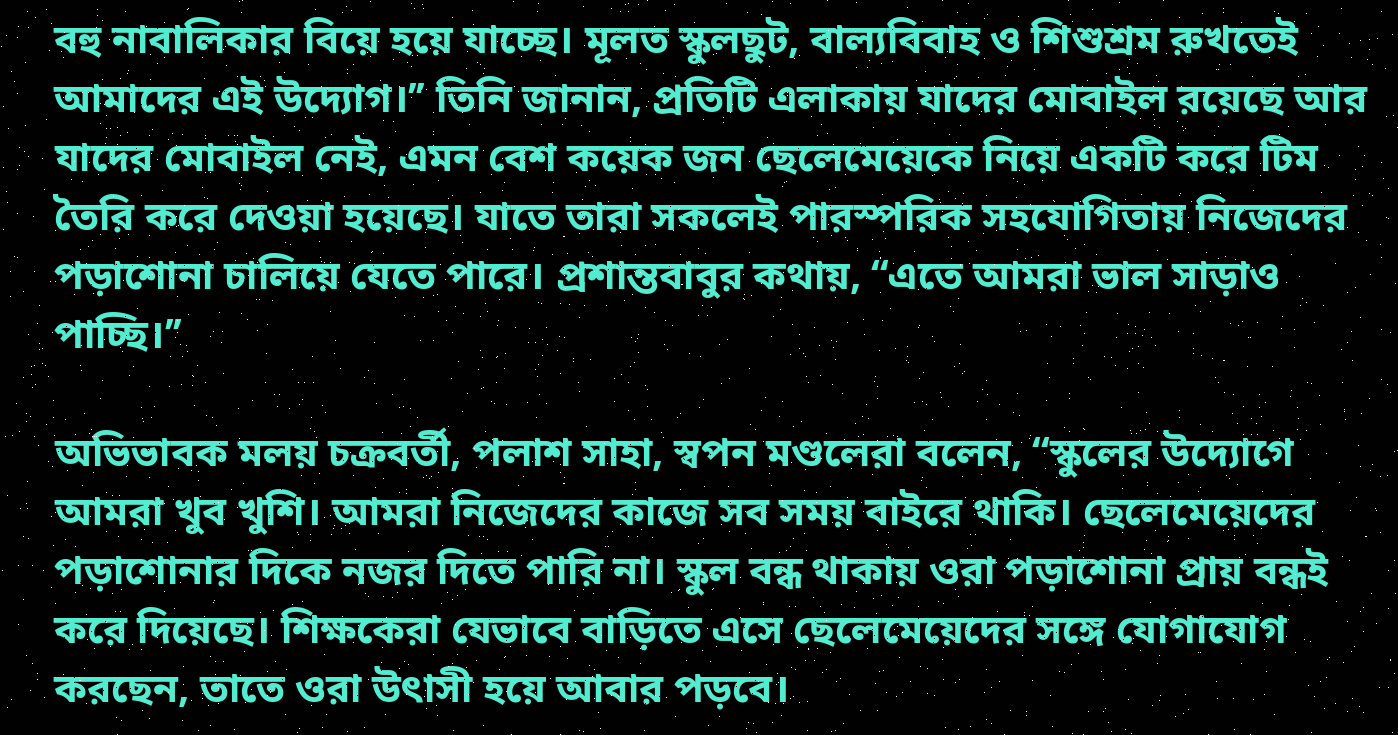বহু নাবালিকার বিয়ে হয়ে যাচ্ছে। মূলত স্কুলছুট, বাল্যবিবাহ ও শিশুশ্রম রুখতেই আমাদের এই উদ্যোগ।’’ তিনি জানান, প্রতিটি এলাকায় যাদের মোবাইল রয়েছে আর যাদের মোবাইল নেই, এমন বেশ কয়েক জন ছেলেমেয়েকে নিয়ে একটি করে টিম তৈরি করে দেওয়া হয়েছে। যাতে তারা সকলেই পারস্পরিক সহযোগিতায় নিজেদের পড়াশোনা চালিয়ে যেতে পারে। প্রশান্তবাবুর কথায়, ‘‘এতে আমরা ভাল সাড়াও পাচ্ছি।’’

অভিভাবক মলয় চক্রবর্তী, পলাশ সাহা, স্বপন মণ্ডলেরা বলেন, ‘‘স্কুলের উদ্যোগে আমরা খুব খুশি। আমরা নিজেদের কাজে সব সময় বাইরে থাকি। ছেলেমেয়েদের পড়াশোনার দিকে নজর দিতে পারি না। স্কুল বন্ধ থাকায় ওরা পড়াশোনা প্রায় বন্ধই করে দিয়েছে। শিক্ষকেরা যেভাবে বাড়িতে এসে ছেলেমেয়েদের সঙ্গে যোগাযোগ করছেন, তাতে ওরা উৎাসী হয়ে আবার পড়বে।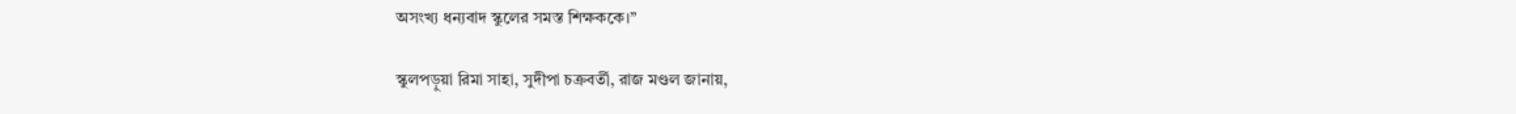অসংখ্য ধন্যবাদ স্কুলের সমস্ত শিক্ষককে।’’

স্কুলপড়ুয়া রিমা সাহা, সুদীপা চক্রবর্তী, রাজ মণ্ডল জানায়,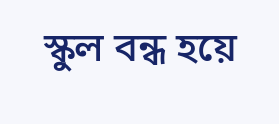স্কুল বন্ধ হয়ে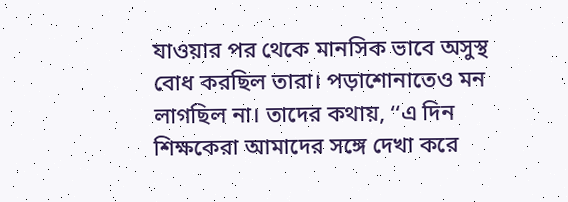যাওয়ার পর থেকে মানসিক ভাবে অসুস্থ বোধ করছিল তারা। পড়াশোনাতেও মন লাগছিল না। তাদের কথায়, ‘‘এ দিন শিক্ষকেরা আমাদের সঙ্গে দেখা করে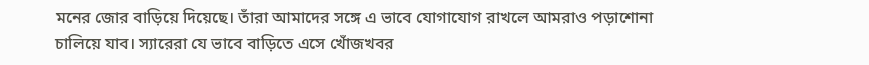মনের জোর বাড়িয়ে দিয়েছে। তাঁরা আমাদের সঙ্গে এ ভাবে যোগাযোগ রাখলে আমরাও পড়াশোনা চালিয়ে যাব। স্যারেরা যে ভাবে বাড়িতে এসে খোঁজখবর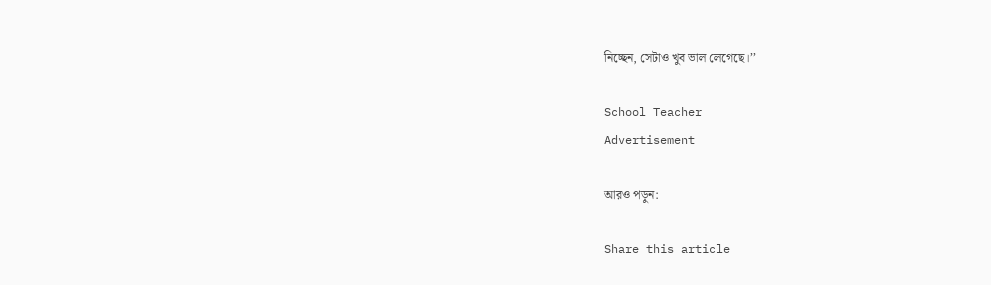নিচ্ছেন, সেটাও খুব ভাল লেগেছে।’’

School Teacher
Advertisement

আরও পড়ুন:

Share this article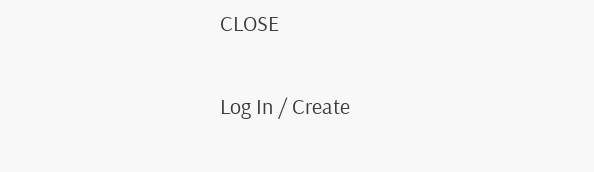CLOSE

Log In / Create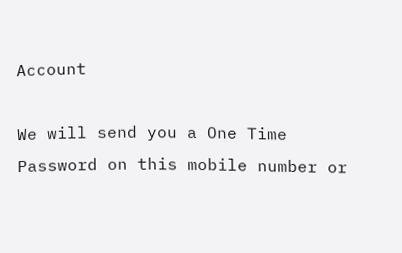Account

We will send you a One Time Password on this mobile number or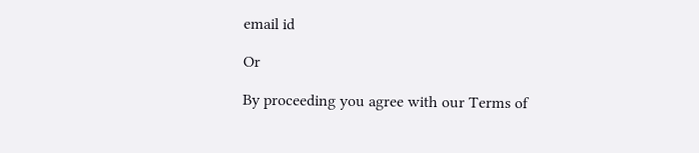email id

Or

By proceeding you agree with our Terms of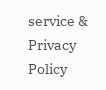service & Privacy Policy